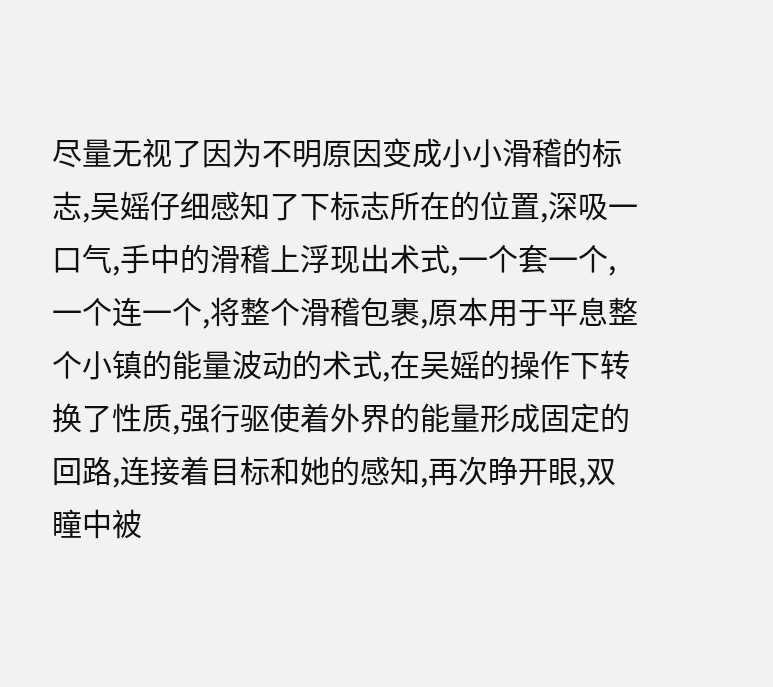尽量无视了因为不明原因变成小小滑稽的标志,吴媱仔细感知了下标志所在的位置,深吸一口气,手中的滑稽上浮现出术式,一个套一个,一个连一个,将整个滑稽包裹,原本用于平息整个小镇的能量波动的术式,在吴媱的操作下转换了性质,强行驱使着外界的能量形成固定的回路,连接着目标和她的感知,再次睁开眼,双瞳中被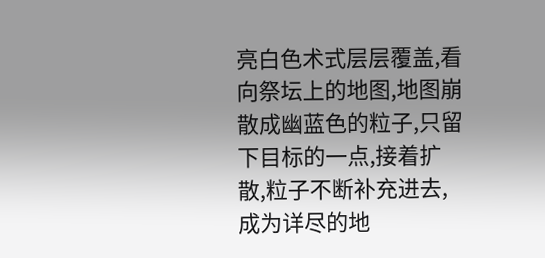亮白色术式层层覆盖,看向祭坛上的地图,地图崩散成幽蓝色的粒子,只留下目标的一点,接着扩散,粒子不断补充进去,成为详尽的地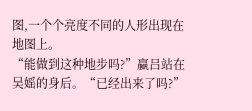图,一个个亮度不同的人形出现在地图上。
“能做到这种地步吗?”赢吕站在吴媱的身后。“已经出来了吗?”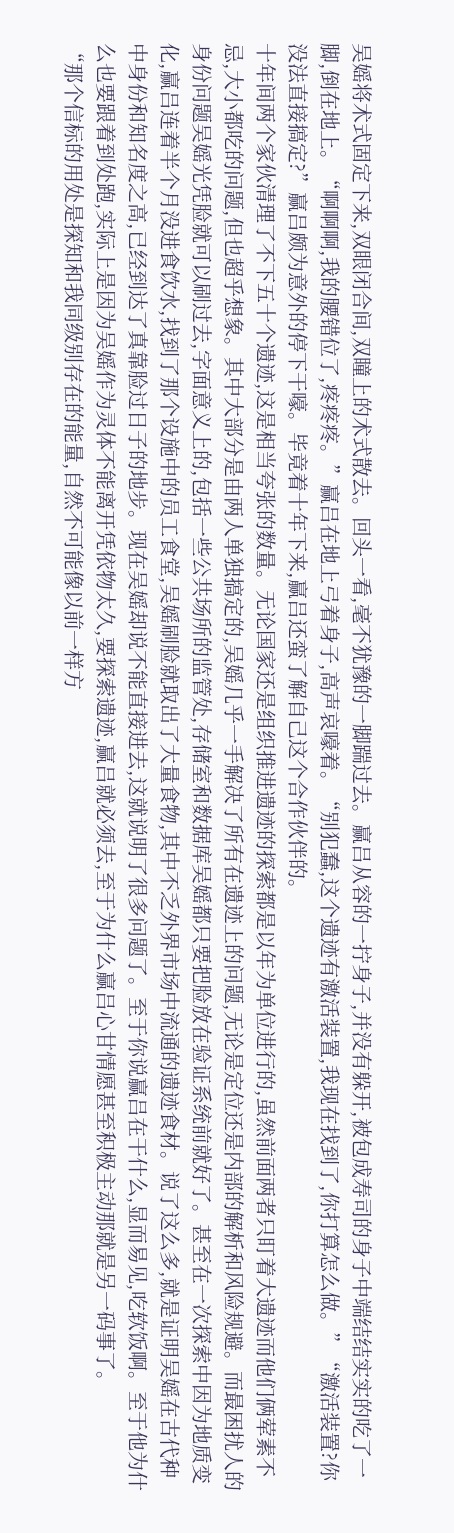吴媱将术式固定下来,双眼闭合间,双瞳上的术式散去。回头一看,毫不犹豫的一脚踹过去。赢吕从容的一拧身子,并没有躲开,被包成寿司的身子中端结结实实的吃了一脚,倒在地上。“啊啊啊,我的腰错位了,疼疼疼。”赢吕在地上弓着身子,高声哀嚎着。“别犯蠢,这个遗迹有激活装置,我现在找到了,你打算怎么做。”“激活装置?你没法直接搞定?”赢吕颇为意外的停下干嚎。毕竟着十年下来,赢吕还蛮了解自己这个合作伙伴的。
十年间两个家伙清理了不下五十个遗迹,这是相当夸张的数量。无论国家还是组织推进遗迹的探索都是以年为单位进行的,虽然前面两者只盯着大遗迹而他们俩荤素不忌,大小都吃的问题,但也超乎想象。其中大部分是由两人单独搞定的,吴媱几乎一手解决了所有在遗迹上的问题,无论是定位还是内部的解析和风险规避。而最困扰人的身份问题吴媱光凭脸就可以刷过去,字面意义上的,包括一些公共场所的监管处,存储室和数据库吴媱都只要把脸放在验证系统前就好了。甚至在一次探索中因为地质变化,赢吕连着半个月没进食饮水,找到了那个设施中的员工食堂,吴媱刷脸就取出了大量食物,其中不乏外界市场中流通的遗迹食材。说了这么多,就是证明吴媱在古代种中身份和知名度之高,已经到达了真靠脸过日子的地步。现在吴媱却说不能直接进去,这就说明了很多问题了。至于你说赢吕在干什么,显而易见,吃软饭啊。至于他为什么也要跟着到处跑,实际上是因为吴媱作为灵体不能离开凭依物太久,要探索遗迹,赢吕就必须去,至于为什么赢吕心甘情愿甚至积极主动那就是另一码事了。
“那个信标的用处是探知和我同级别存在的能量,自然不可能像以前一样方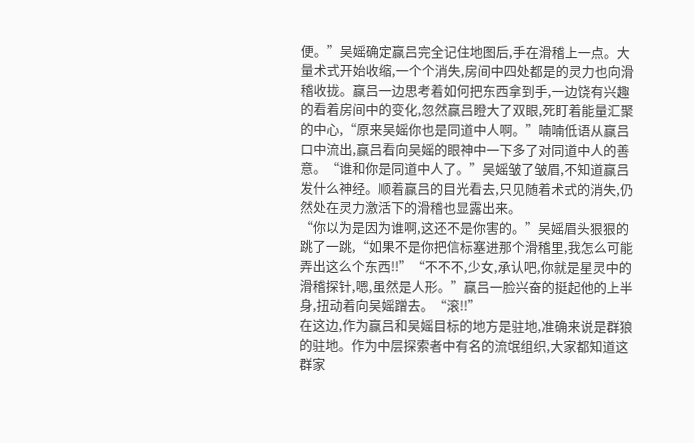便。”吴媱确定赢吕完全记住地图后,手在滑稽上一点。大量术式开始收缩,一个个消失,房间中四处都是的灵力也向滑稽收拢。赢吕一边思考着如何把东西拿到手,一边饶有兴趣的看着房间中的变化,忽然赢吕瞪大了双眼,死盯着能量汇聚的中心,“原来吴媱你也是同道中人啊。”喃喃低语从赢吕口中流出,赢吕看向吴媱的眼神中一下多了对同道中人的善意。“谁和你是同道中人了。”吴媱皱了皱眉,不知道赢吕发什么神经。顺着赢吕的目光看去,只见随着术式的消失,仍然处在灵力激活下的滑稽也显露出来。
“你以为是因为谁啊,这还不是你害的。”吴媱眉头狠狠的跳了一跳,“如果不是你把信标塞进那个滑稽里,我怎么可能弄出这么个东西!!”“不不不,少女,承认吧,你就是星灵中的滑稽探针,嗯,虽然是人形。”赢吕一脸兴奋的挺起他的上半身,扭动着向吴媱蹭去。“滚!!”
在这边,作为赢吕和吴媱目标的地方是驻地,准确来说是群狼的驻地。作为中层探索者中有名的流氓组织,大家都知道这群家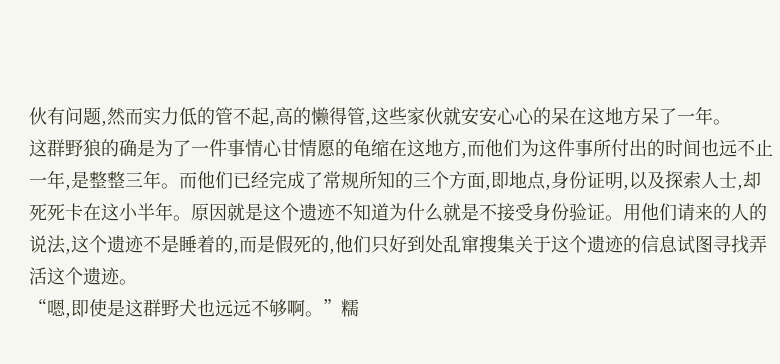伙有问题,然而实力低的管不起,高的懒得管,这些家伙就安安心心的呆在这地方呆了一年。
这群野狼的确是为了一件事情心甘情愿的龟缩在这地方,而他们为这件事所付出的时间也远不止一年,是整整三年。而他们已经完成了常规所知的三个方面,即地点,身份证明,以及探索人士,却死死卡在这小半年。原因就是这个遗迹不知道为什么就是不接受身份验证。用他们请来的人的说法,这个遗迹不是睡着的,而是假死的,他们只好到处乱窜搜集关于这个遗迹的信息试图寻找弄活这个遗迹。
“嗯,即使是这群野犬也远远不够啊。”糯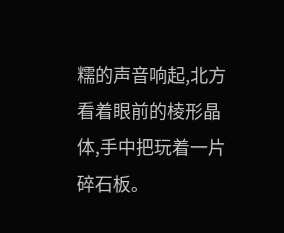糯的声音响起,北方看着眼前的棱形晶体,手中把玩着一片碎石板。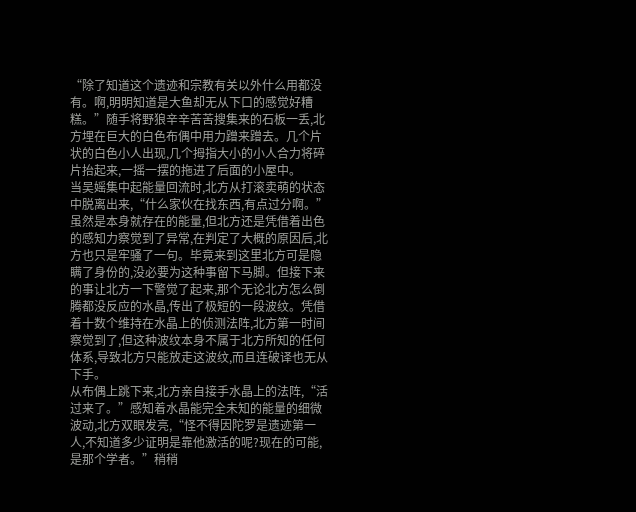“除了知道这个遗迹和宗教有关以外什么用都没有。啊,明明知道是大鱼却无从下口的感觉好糟糕。”随手将野狼辛辛苦苦搜集来的石板一丢,北方埋在巨大的白色布偶中用力蹭来蹭去。几个片状的白色小人出现,几个拇指大小的小人合力将碎片抬起来,一摇一摆的拖进了后面的小屋中。
当吴媱集中起能量回流时,北方从打滚卖萌的状态中脱离出来,“什么家伙在找东西,有点过分啊。”虽然是本身就存在的能量,但北方还是凭借着出色的感知力察觉到了异常,在判定了大概的原因后,北方也只是牢骚了一句。毕竟来到这里北方可是隐瞒了身份的,没必要为这种事留下马脚。但接下来的事让北方一下警觉了起来,那个无论北方怎么倒腾都没反应的水晶,传出了极短的一段波纹。凭借着十数个维持在水晶上的侦测法阵,北方第一时间察觉到了,但这种波纹本身不属于北方所知的任何体系,导致北方只能放走这波纹,而且连破译也无从下手。
从布偶上跳下来,北方亲自接手水晶上的法阵,“活过来了。”感知着水晶能完全未知的能量的细微波动,北方双眼发亮,“怪不得因陀罗是遗迹第一人,不知道多少证明是靠他激活的呢?现在的可能,是那个学者。”稍稍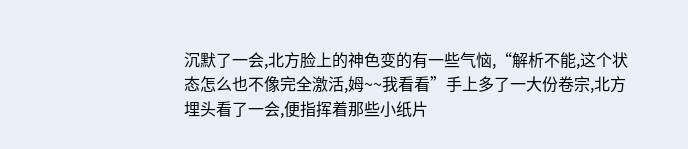沉默了一会,北方脸上的神色变的有一些气恼,“解析不能,这个状态怎么也不像完全激活,姆~~我看看”手上多了一大份卷宗,北方埋头看了一会,便指挥着那些小纸片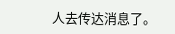人去传达消息了。